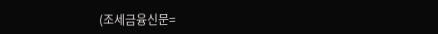(조세금융신문=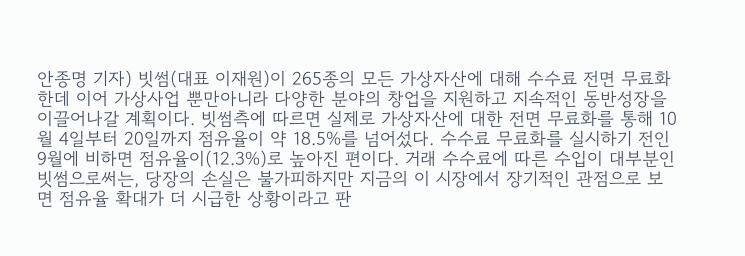안종명 기자) 빗썸(대표 이재원)이 265종의 모든 가상자산에 대해 수수료 전면 무료화 한데 이어 가상사업 뿐만아니라 다양한 분야의 창업을 지원하고 지속적인 동반성장을 이끌어나갈 계획이다. 빗썸측에 따르면 실제로 가상자산에 대한 전면 무료화를 통해 10월 4일부터 20일까지 점유율이 약 18.5%를 넘어섰다. 수수료 무료화를 실시하기 전인 9월에 비하면 점유율이(12.3%)로 높아진 편이다. 거래 수수료에 따른 수입이 대부분인 빗썸으로써는, 당장의 손실은 불가피하지만 지금의 이 시장에서 장기적인 관점으로 보면 점유율 확대가 더 시급한 상황이라고 판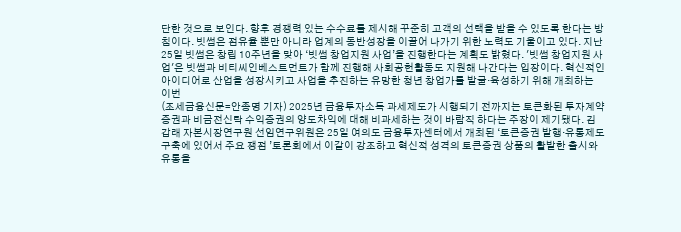단한 것으로 보인다. 향후 경쟁력 있는 수수료를 제시해 꾸준히 고객의 선택을 받을 수 있도록 한다는 방침이다. 빗썸은 점유율 뿐만 아니라 업계의 동반성장을 이끌어 나가기 위한 노력도 기울이고 있다. 지난 25일 빗썸은 창립 10주년을 맞아 ‘빗썸 창업지원 사업’을 진행한다는 계획도 밝혔다. '빗썸 창업지원 사업'은 빗썸과 비티씨인베스트먼트가 함께 진행해 사회공헌활동도 지원해 나간다는 입장이다. 혁신적인 아이디어로 산업을 성장시키고 사업을 추진하는 유망한 청년 창업가를 발굴·육성하기 위해 개최하는 이번
(조세금융신문=안종명 기자) 2025년 금융투자소득 과세제도가 시행되기 전까지는 토큰화된 투자계약증권과 비금전신탁 수익증권의 양도차익에 대해 비과세하는 것이 바람직 하다는 주장이 제기됐다. 김갑래 자본시장연구원 선임연구위원은 25일 여의도 금융투자센터에서 개최된 ‘토큰증권 발행·유통제도 구축에 있어서 주요 쟁점 ’토론회에서 이같이 강조하고 혁신적 성격의 토큰증권 상품의 활발한 출시와 유통을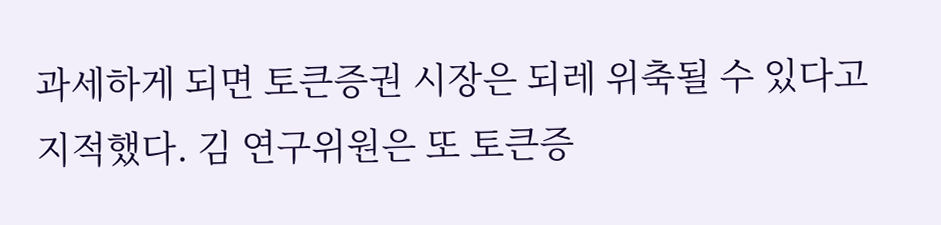과세하게 되면 토큰증권 시장은 되레 위축될 수 있다고 지적했다. 김 연구위원은 또 토큰증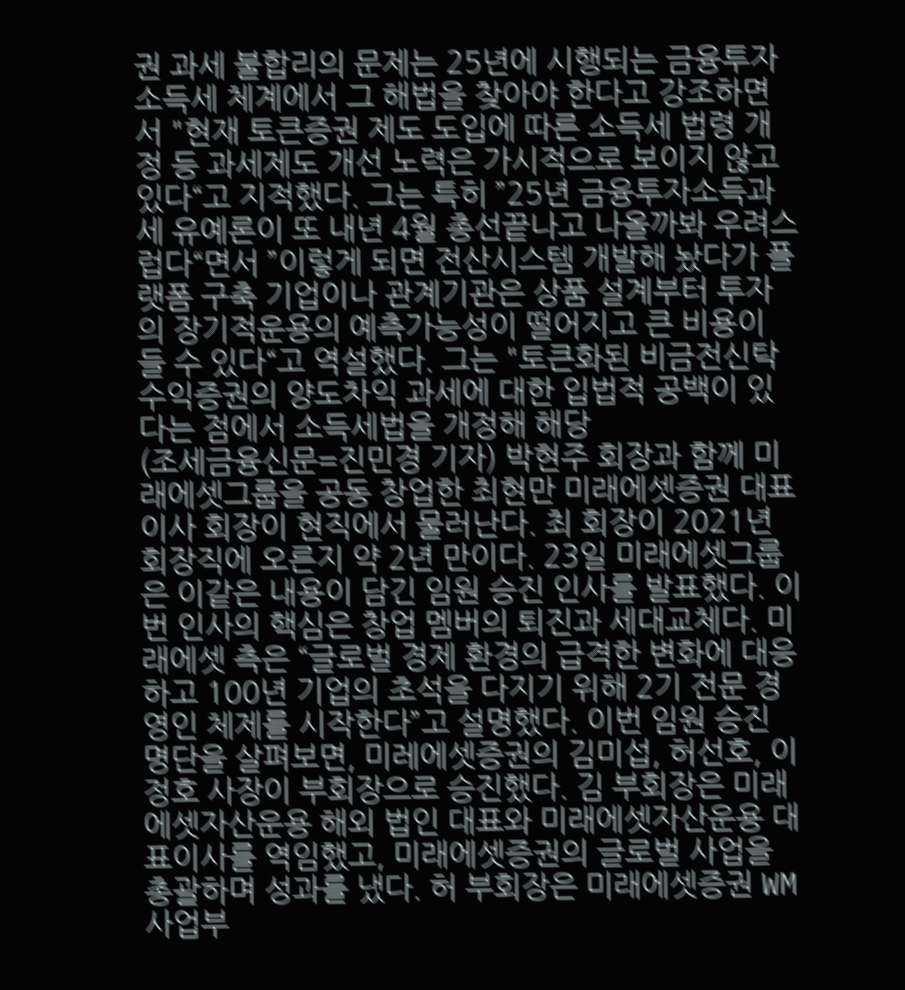권 과세 불합리의 문제는 25년에 시행되는 금융투자소득세 체계에서 그 해법을 찾아야 한다고 강조하면서 "현재 토큰증권 제도 도입에 따른 소득세 법령 개정 등 과세제도 개선 노력은 가시적으로 보이지 않고 있다“고 지적했다. 그는 특히 ”25년 금융투자소득과세 유예론이 또 내년 4월 총선끝나고 나올까봐 우려스럽다“면서 ”이렇게 되면 전산시스템 개발해 놨다가 플랫폼 구축 기업이나 관계기관은 상품 설계부터 투자의 장기적운용의 예측가능성이 떨어지고 큰 비용이 들 수 있다“고 역설했다. 그는 "토큰화된 비금전신탁 수익증권의 양도차익 과세에 대한 입법적 공백이 있다는 점에서 소득세법을 개정해 해당
(조세금융신문=진민경 기자) 박현주 회장과 함께 미래에셋그룹을 공동 창업한 최현만 미래에셋증권 대표이사 회장이 현직에서 물러난다. 최 회장이 2021년 회장직에 오른지 약 2년 만이다. 23일 미래에셋그룹은 이같은 내용이 담긴 임원 승진 인사를 발표했다. 이번 인사의 핵심은 창업 멤버의 퇴진과 세대교체다. 미래에셋 측은 “글로벌 경제 환경의 급격한 변화에 대응하고 100년 기업의 초석을 다지기 위해 2기 전문 경영인 체제를 시작한다”고 설명했다. 이번 임원 승진 명단을 살펴보면, 미레에셋증권의 김미섭, 허선호, 이정호 사장이 부회장으로 승진했다. 김 부회장은 미래에셋자산운용 해외 법인 대표와 미래에셋자산운용 대표이사를 역임했고, 미래에셋증권의 글로벌 사업을 총괄하며 성과를 냈다. 허 부회장은 미래에셋증권 WM사업부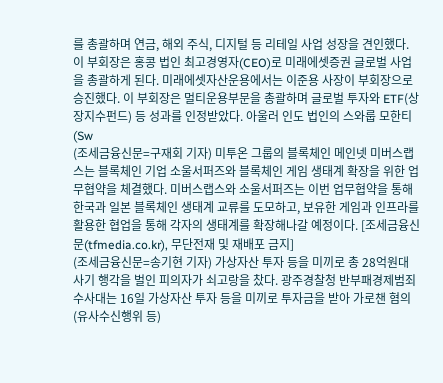를 총괄하며 연금, 해외 주식, 디지털 등 리테일 사업 성장을 견인했다. 이 부회장은 홍콩 법인 최고경영자(CEO)로 미래에셋증권 글로벌 사업을 총괄하게 된다. 미래에셋자산운용에서는 이준용 사장이 부회장으로 승진했다. 이 부회장은 멀티운용부문을 총괄하며 글로벌 투자와 ETF(상장지수펀드) 등 성과를 인정받았다. 아울러 인도 법인의 스와룹 모한티(Sw
(조세금융신문=구재회 기자) 미투온 그룹의 블록체인 메인넷 미버스랩스는 블록체인 기업 소울서퍼즈와 블록체인 게임 생태계 확장을 위한 업무협약을 체결했다. 미버스랩스와 소울서퍼즈는 이번 업무협약을 통해 한국과 일본 블록체인 생태계 교류를 도모하고, 보유한 게임과 인프라를 활용한 협업을 통해 각자의 생태계를 확장해나갈 예정이다. [조세금융신문(tfmedia.co.kr), 무단전재 및 재배포 금지]
(조세금융신문=송기현 기자) 가상자산 투자 등을 미끼로 총 28억원대 사기 행각을 벌인 피의자가 쇠고랑을 찼다. 광주경찰청 반부패경제범죄수사대는 16일 가상자산 투자 등을 미끼로 투자금을 받아 가로챈 혐의(유사수신행위 등)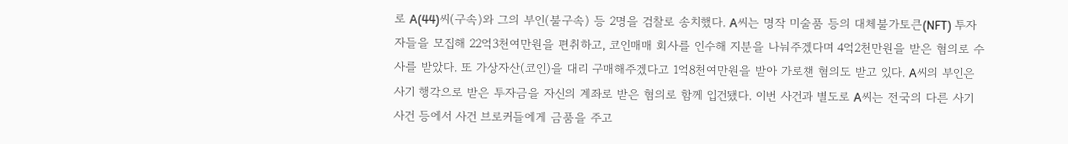로 A(44)씨(구속)와 그의 부인(불구속) 등 2명을 검찰로 송치했다. A씨는 명작 미술품 등의 대체불가토큰(NFT) 투자자들을 모집해 22억3천여만원을 편취하고, 코인매매 회사를 인수해 지분을 나눠주겠다며 4억2천만원을 받은 혐의로 수사를 받았다. 또 가상자산(코인)을 대리 구매해주겠다고 1억8천여만원을 받아 가로챈 혐의도 받고 있다. A씨의 부인은 사기 행각으로 받은 투자금을 자신의 계좌로 받은 혐의로 함께 입건됐다. 이번 사건과 별도로 A씨는 전국의 다른 사기 사건 등에서 사건 브로커들에게 금품을 주고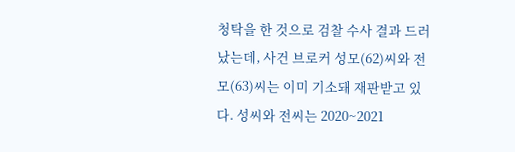청탁을 한 것으로 검찰 수사 결과 드러났는데, 사건 브로커 성모(62)씨와 전모(63)씨는 이미 기소돼 재판받고 있다. 성씨와 전씨는 2020~2021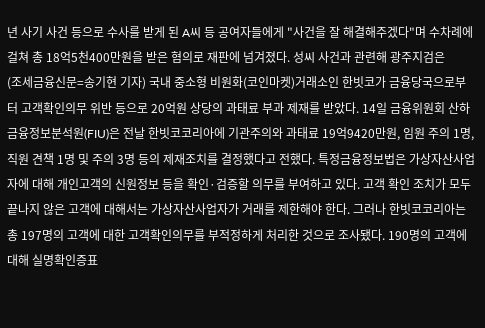년 사기 사건 등으로 수사를 받게 된 A씨 등 공여자들에게 "사건을 잘 해결해주겠다"며 수차례에 걸쳐 총 18억5천400만원을 받은 혐의로 재판에 넘겨졌다. 성씨 사건과 관련해 광주지검은
(조세금융신문=송기현 기자) 국내 중소형 비원화(코인마켓)거래소인 한빗코가 금융당국으로부터 고객확인의무 위반 등으로 20억원 상당의 과태료 부과 제재를 받았다. 14일 금융위원회 산하 금융정보분석원(FIU)은 전날 한빗코코리아에 기관주의와 과태료 19억9420만원, 임원 주의 1명, 직원 견책 1명 및 주의 3명 등의 제재조치를 결정했다고 전했다. 특정금융정보법은 가상자산사업자에 대해 개인고객의 신원정보 등을 확인·검증할 의무를 부여하고 있다. 고객 확인 조치가 모두 끝나지 않은 고객에 대해서는 가상자산사업자가 거래를 제한해야 한다. 그러나 한빗코코리아는 총 197명의 고객에 대한 고객확인의무를 부적정하게 처리한 것으로 조사됐다. 190명의 고객에 대해 실명확인증표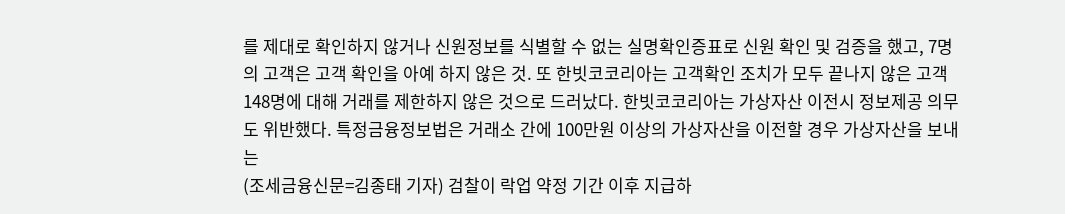를 제대로 확인하지 않거나 신원정보를 식별할 수 없는 실명확인증표로 신원 확인 및 검증을 했고, 7명의 고객은 고객 확인을 아예 하지 않은 것. 또 한빗코코리아는 고객확인 조치가 모두 끝나지 않은 고객 148명에 대해 거래를 제한하지 않은 것으로 드러났다. 한빗코코리아는 가상자산 이전시 정보제공 의무도 위반했다. 특정금융정보법은 거래소 간에 100만원 이상의 가상자산을 이전할 경우 가상자산을 보내는
(조세금융신문=김종태 기자) 검찰이 락업 약정 기간 이후 지급하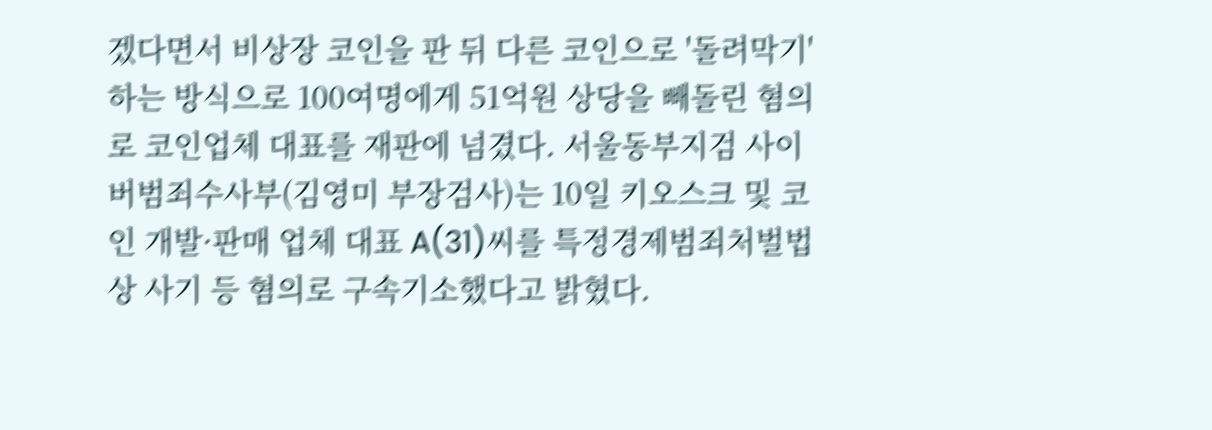겠다면서 비상장 코인을 판 뒤 다른 코인으로 '돌려막기' 하는 방식으로 100여명에게 51억원 상당을 빼돌린 혐의로 코인업체 대표를 재판에 넘겼다. 서울동부지검 사이버범죄수사부(김영미 부장검사)는 10일 키오스크 및 코인 개발·판매 업체 대표 A(31)씨를 특정경제범죄처벌법상 사기 등 혐의로 구속기소했다고 밝혔다.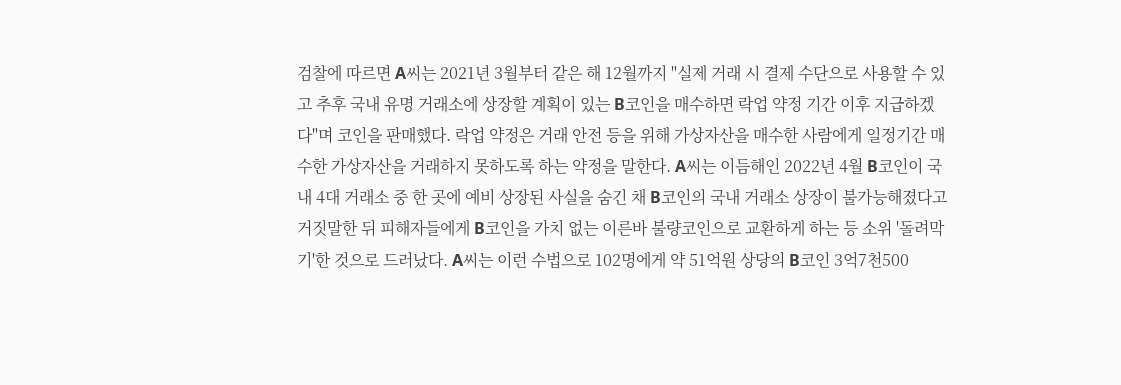검찰에 따르면 A씨는 2021년 3월부터 같은 해 12월까지 "실제 거래 시 결제 수단으로 사용할 수 있고 추후 국내 유명 거래소에 상장할 계획이 있는 B코인을 매수하면 락업 약정 기간 이후 지급하겠다"며 코인을 판매했다. 락업 약정은 거래 안전 등을 위해 가상자산을 매수한 사람에게 일정기간 매수한 가상자산을 거래하지 못하도록 하는 약정을 말한다. A씨는 이듬해인 2022년 4월 B코인이 국내 4대 거래소 중 한 곳에 예비 상장된 사실을 숨긴 채 B코인의 국내 거래소 상장이 불가능해졌다고 거짓말한 뒤 피해자들에게 B코인을 가치 없는 이른바 불량코인으로 교환하게 하는 등 소위 '돌려막기'한 것으로 드러났다. A씨는 이런 수법으로 102명에게 약 51억원 상당의 B코인 3억7천500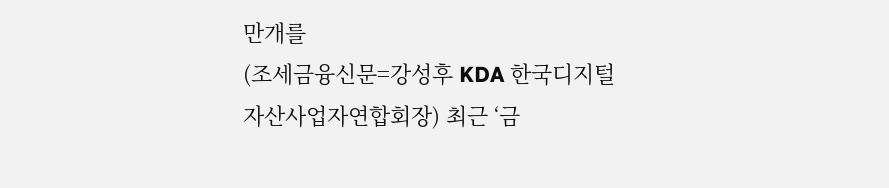만개를
(조세금융신문=강성후 KDA 한국디지털자산사업자연합회장) 최근 ‘금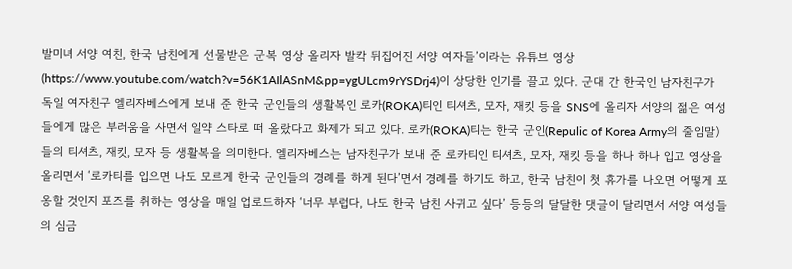발미녀 서양 여친, 한국 남친에게 선물받은 군복 영상 올리자 발칵 뒤집어진 서양 여자들’이라는 유튜브 영상(https://www.youtube.com/watch?v=56K1AIlASnM&pp=ygULcm9rYSDrj4)이 상당한 인기를 끌고 있다. 군대 간 한국인 남자친구가 독일 여자친구 엘리자베스에게 보내 준 한국 군인들의 생활복인 로카(ROKA)티인 티셔츠, 모자, 재킷 등을 SNS에 올리자 서양의 젊은 여성들에게 많은 부러움을 사면서 일약 스타로 떠 올랐다고 화제가 되고 있다. 로카(ROKA)티는 한국 군인(Repulic of Korea Army의 줄임말)들의 티셔츠, 재킷, 모자 등 생활복을 의미한다. 엘리자베스는 남자친구가 보내 준 로카티인 티셔츠, 모자, 재킷 등을 하나 하나 입고 영상을 올리면서 ‘로카티를 입으면 나도 모르게 한국 군인들의 경례를 하게 된다’면서 경례를 하기도 하고, 한국 남친이 첫 휴가를 나오면 어떻게 포옹할 것인지 포즈를 취하는 영상을 매일 업로드하자 ‘너무 부럽다, 나도 한국 남친 사귀고 싶다’ 등등의 달달한 댓글이 달리면서 서양 여성들의 심금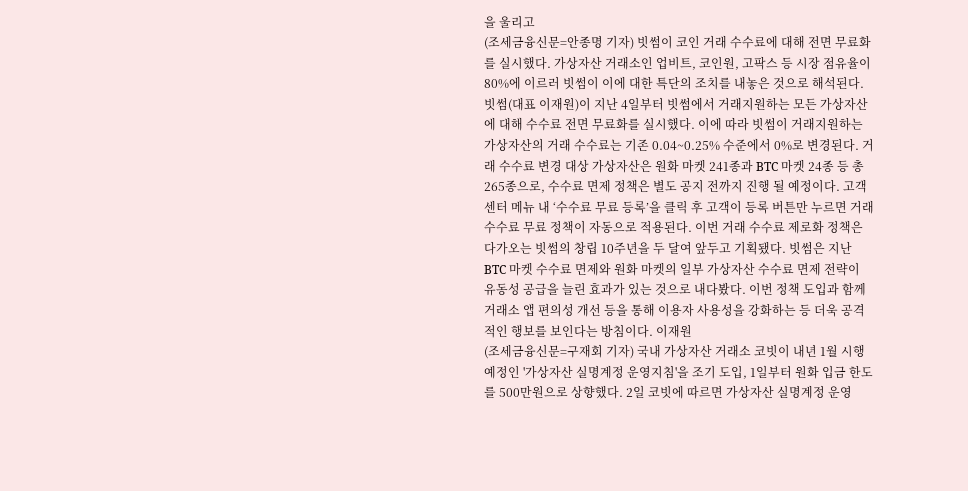을 울리고
(조세금융신문=안종명 기자) 빗썸이 코인 거래 수수료에 대해 전면 무료화를 실시했다. 가상자산 거래소인 업비트, 코인원, 고팍스 등 시장 점유율이 80%에 이르러 빗썸이 이에 대한 특단의 조치를 내놓은 것으로 해석된다. 빗썸(대표 이재원)이 지난 4일부터 빗썸에서 거래지원하는 모든 가상자산에 대해 수수료 전면 무료화를 실시했다. 이에 따라 빗썸이 거래지원하는 가상자산의 거래 수수료는 기존 0.04~0.25% 수준에서 0%로 변경된다. 거래 수수료 변경 대상 가상자산은 원화 마켓 241종과 BTC 마켓 24종 등 총 265종으로, 수수료 면제 정책은 별도 공지 전까지 진행 될 예정이다. 고객센터 메뉴 내 ‘수수료 무료 등록’을 클릭 후 고객이 등록 버튼만 누르면 거래 수수료 무료 정책이 자동으로 적용된다. 이번 거래 수수료 제로화 정책은 다가오는 빗썸의 창립 10주년을 두 달여 앞두고 기획됐다. 빗썸은 지난 BTC 마켓 수수료 면제와 원화 마켓의 일부 가상자산 수수료 면제 전략이 유동성 공급을 늘린 효과가 있는 것으로 내다봤다. 이번 정책 도입과 함께 거래소 앱 편의성 개선 등을 통해 이용자 사용성을 강화하는 등 더욱 공격적인 행보를 보인다는 방침이다. 이재원
(조세금융신문=구재회 기자) 국내 가상자산 거래소 코빗이 내년 1월 시행 예정인 '가상자산 실명계정 운영지침'을 조기 도입, 1일부터 원화 입금 한도를 500만원으로 상향했다. 2일 코빗에 따르면 가상자산 실명계정 운영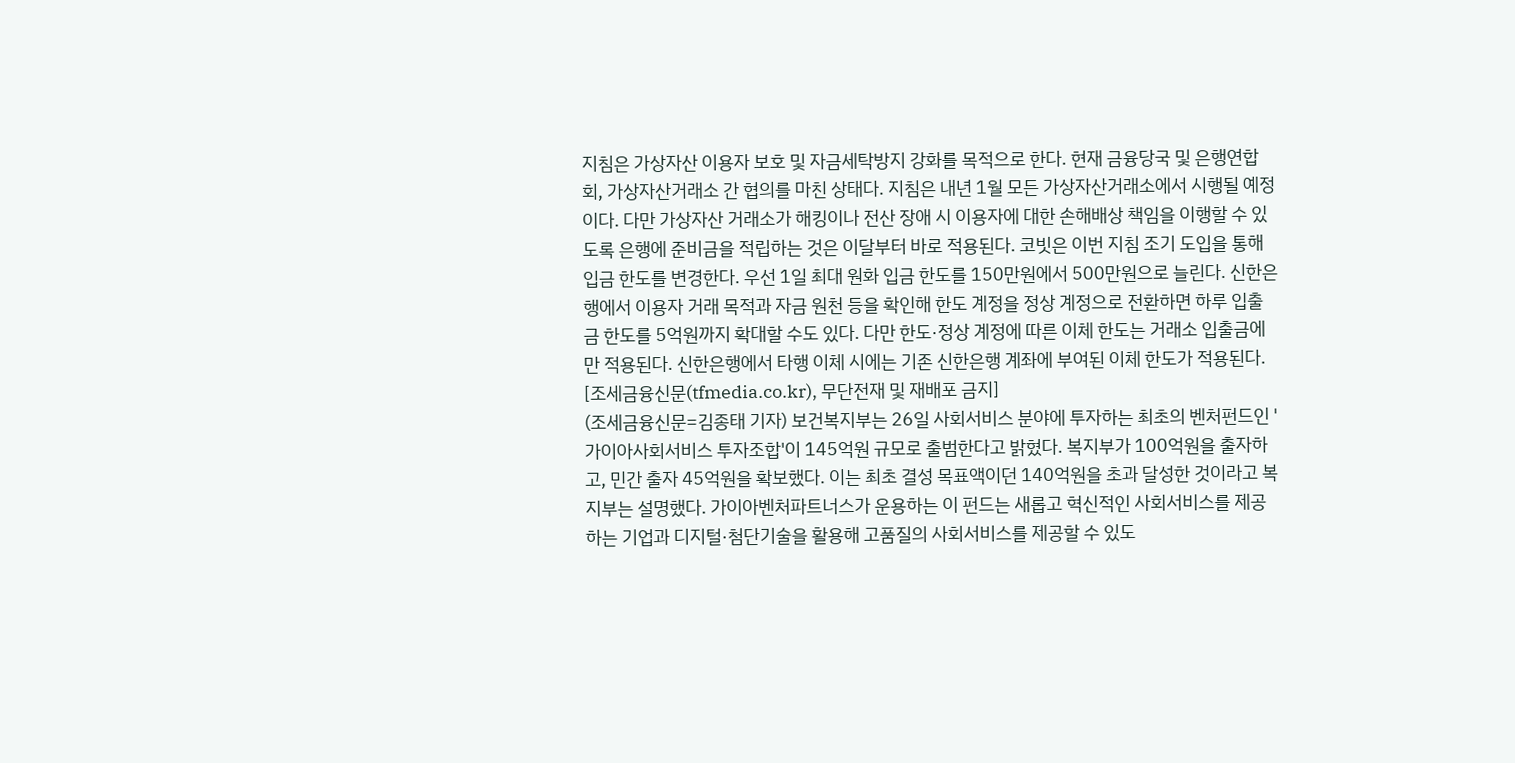지침은 가상자산 이용자 보호 및 자금세탁방지 강화를 목적으로 한다. 현재 금융당국 및 은행연합회, 가상자산거래소 간 협의를 마친 상태다. 지침은 내년 1월 모든 가상자산거래소에서 시행될 예정이다. 다만 가상자산 거래소가 해킹이나 전산 장애 시 이용자에 대한 손해배상 책임을 이행할 수 있도록 은행에 준비금을 적립하는 것은 이달부터 바로 적용된다. 코빗은 이번 지침 조기 도입을 통해 입금 한도를 변경한다. 우선 1일 최대 원화 입금 한도를 150만원에서 500만원으로 늘린다. 신한은행에서 이용자 거래 목적과 자금 원천 등을 확인해 한도 계정을 정상 계정으로 전환하면 하루 입출금 한도를 5억원까지 확대할 수도 있다. 다만 한도·정상 계정에 따른 이체 한도는 거래소 입출금에만 적용된다. 신한은행에서 타행 이체 시에는 기존 신한은행 계좌에 부여된 이체 한도가 적용된다. [조세금융신문(tfmedia.co.kr), 무단전재 및 재배포 금지]
(조세금융신문=김종태 기자) 보건복지부는 26일 사회서비스 분야에 투자하는 최초의 벤처펀드인 '가이아사회서비스 투자조합'이 145억원 규모로 출범한다고 밝혔다. 복지부가 100억원을 출자하고, 민간 출자 45억원을 확보했다. 이는 최초 결성 목표액이던 140억원을 초과 달성한 것이라고 복지부는 설명했다. 가이아벤처파트너스가 운용하는 이 펀드는 새롭고 혁신적인 사회서비스를 제공하는 기업과 디지털·첨단기술을 활용해 고품질의 사회서비스를 제공할 수 있도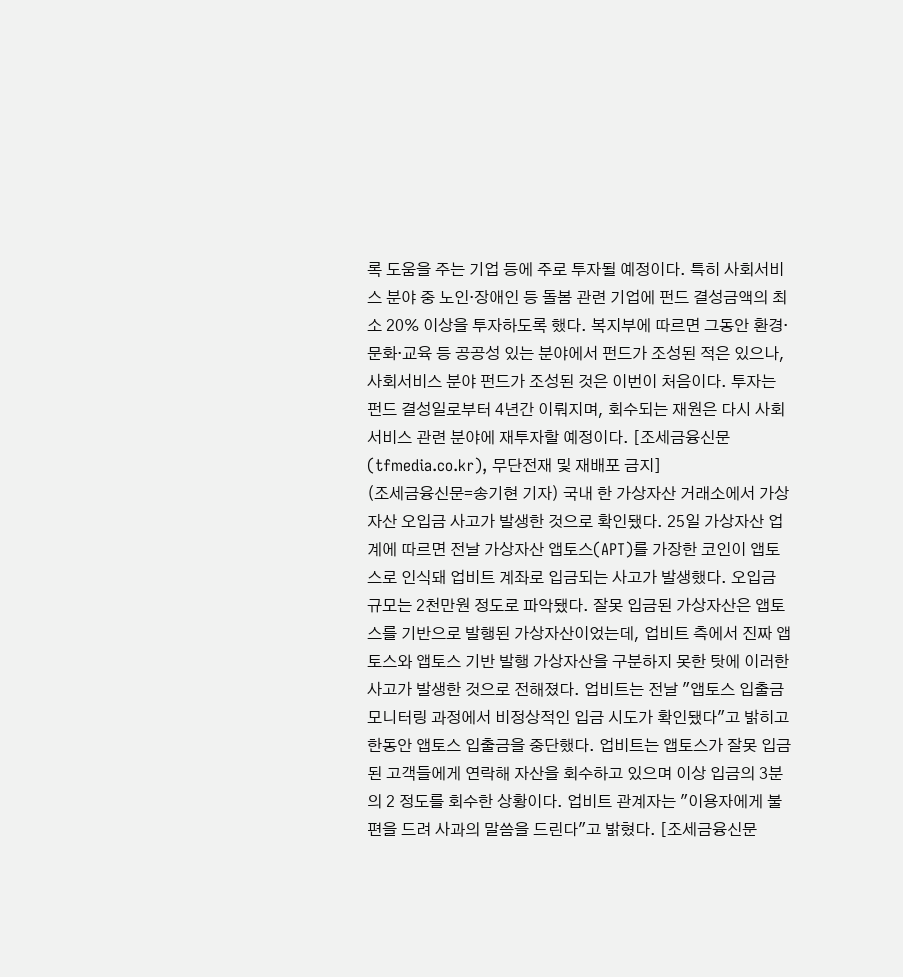록 도움을 주는 기업 등에 주로 투자될 예정이다. 특히 사회서비스 분야 중 노인·장애인 등 돌봄 관련 기업에 펀드 결성금액의 최소 20% 이상을 투자하도록 했다. 복지부에 따르면 그동안 환경·문화·교육 등 공공성 있는 분야에서 펀드가 조성된 적은 있으나, 사회서비스 분야 펀드가 조성된 것은 이번이 처음이다. 투자는 펀드 결성일로부터 4년간 이뤄지며, 회수되는 재원은 다시 사회서비스 관련 분야에 재투자할 예정이다. [조세금융신문(tfmedia.co.kr), 무단전재 및 재배포 금지]
(조세금융신문=송기현 기자) 국내 한 가상자산 거래소에서 가상자산 오입금 사고가 발생한 것으로 확인됐다. 25일 가상자산 업계에 따르면 전날 가상자산 앱토스(APT)를 가장한 코인이 앱토스로 인식돼 업비트 계좌로 입금되는 사고가 발생했다. 오입금 규모는 2천만원 정도로 파악됐다. 잘못 입금된 가상자산은 앱토스를 기반으로 발행된 가상자산이었는데, 업비트 측에서 진짜 앱토스와 앱토스 기반 발행 가상자산을 구분하지 못한 탓에 이러한 사고가 발생한 것으로 전해졌다. 업비트는 전날 "앱토스 입출금 모니터링 과정에서 비정상적인 입금 시도가 확인됐다"고 밝히고 한동안 앱토스 입출금을 중단했다. 업비트는 앱토스가 잘못 입금된 고객들에게 연락해 자산을 회수하고 있으며 이상 입금의 3분의 2 정도를 회수한 상황이다. 업비트 관계자는 "이용자에게 불편을 드려 사과의 말씀을 드린다"고 밝혔다. [조세금융신문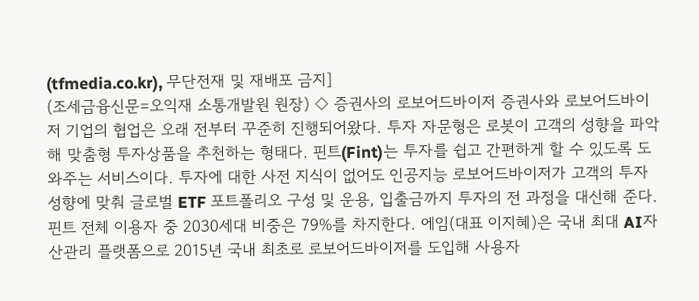(tfmedia.co.kr), 무단전재 및 재배포 금지]
(조세금융신문=오익재 소통개발원 원장) ◇ 증권사의 로보어드바이저 증권사와 로보어드바이저 기업의 협업은 오래 전부터 꾸준히 진행되어왔다. 투자 자문형은 로봇이 고객의 성향을 파악해 맞춤형 투자상품을 추천하는 형태다. 핀트(Fint)는 투자를 쉽고 간편하게 할 수 있도록 도와주는 서비스이다. 투자에 대한 사전 지식이 없어도 인공지능 로보어드바이저가 고객의 투자 성향에 맞춰 글로벌 ETF 포트폴리오 구성 및 운용, 입출금까지 투자의 전 과정을 대신해 준다. 핀트 전체 이용자 중 2030세대 비중은 79%를 차지한다. 에임(대표 이지혜)은 국내 최대 AI자산관리 플랫폼으로 2015년 국내 최초로 로보어드바이저를 도입해 사용자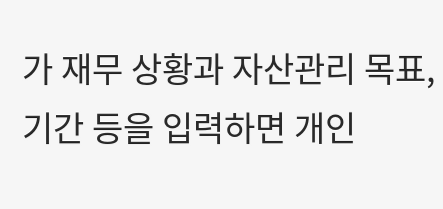가 재무 상황과 자산관리 목표, 기간 등을 입력하면 개인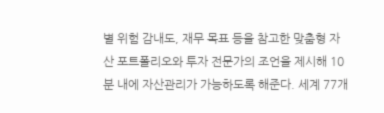별 위험 감내도, 재무 목표 등을 참고한 맞춤형 자산 포트폴리오와 투자 전문가의 조언을 제시해 10분 내에 자산관리가 가능하도록 해준다. 세계 77개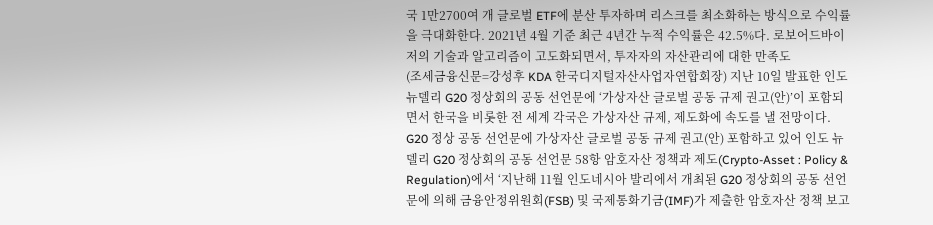국 1만2700여 개 글로벌 ETF에 분산 투자하며 리스크를 최소화하는 방식으로 수익률을 극대화한다. 2021년 4월 기준 최근 4년간 누적 수익률은 42.5%다. 로보어드바이저의 기술과 알고리즘이 고도화되면서, 투자자의 자산관리에 대한 만족도
(조세금융신문=강성후 KDA 한국디지털자산사업자연합회장) 지난 10일 발표한 인도 뉴델리 G20 정상회의 공동 선언문에 ‘가상자산 글로벌 공동 규제 권고(안)’이 포함되면서 한국을 비롯한 전 세계 각국은 가상자산 규제, 제도화에 속도를 낼 전망이다. G20 정상 공동 선언문에 가상자산 글로벌 공동 규제 권고(안) 포함하고 있어 인도 뉴델리 G20 정상회의 공동 선언문 58항 암호자산 정책과 제도(Crypto-Asset : Policy & Regulation)에서 ‘지난해 11월 인도네시아 발리에서 개최된 G20 정상회의 공동 선언문에 의해 금융안정위원회(FSB) 및 국제통화기금(IMF)가 제출한 암호자산 정책 보고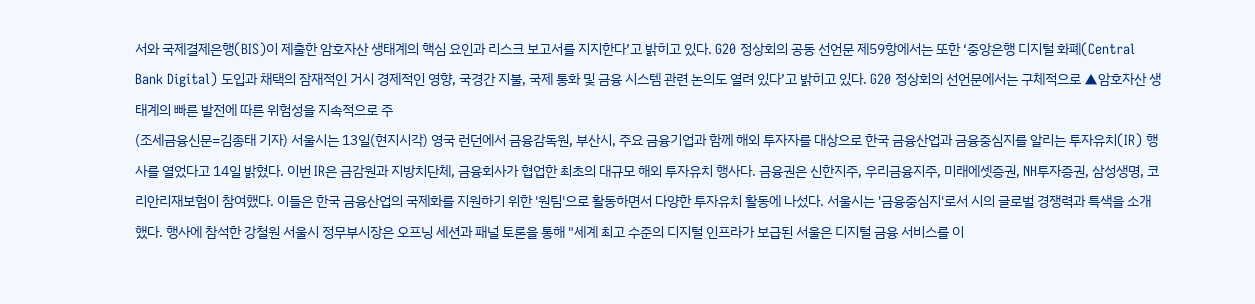서와 국제결제은행(BIS)이 제출한 암호자산 생태계의 핵심 요인과 리스크 보고서를 지지한다’고 밝히고 있다. G20 정상회의 공동 선언문 제59항에서는 또한 ‘중앙은행 디지털 화폐(Central Bank Digital) 도입과 채택의 잠재적인 거시 경제적인 영향, 국경간 지불, 국제 통화 및 금융 시스템 관련 논의도 열려 있다’고 밝히고 있다. G20 정상회의 선언문에서는 구체적으로 ▲암호자산 생태계의 빠른 발전에 따른 위험성을 지속적으로 주
(조세금융신문=김종태 기자) 서울시는 13일(현지시각) 영국 런던에서 금융감독원, 부산시, 주요 금융기업과 함께 해외 투자자를 대상으로 한국 금융산업과 금융중심지를 알리는 투자유치(IR) 행사를 열었다고 14일 밝혔다. 이번 IR은 금감원과 지방치단체, 금융회사가 협업한 최초의 대규모 해외 투자유치 행사다. 금융권은 신한지주, 우리금융지주, 미래에셋증권, NH투자증권, 삼성생명, 코리안리재보험이 참여했다. 이들은 한국 금융산업의 국제화를 지원하기 위한 '원팀'으로 활동하면서 다양한 투자유치 활동에 나섰다. 서울시는 '금융중심지'로서 시의 글로벌 경쟁력과 특색을 소개했다. 행사에 참석한 강철원 서울시 정무부시장은 오프닝 세션과 패널 토론을 통해 "세계 최고 수준의 디지털 인프라가 보급된 서울은 디지털 금융 서비스를 이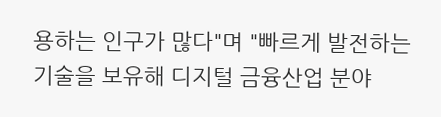용하는 인구가 많다"며 "빠르게 발전하는 기술을 보유해 디지털 금융산업 분야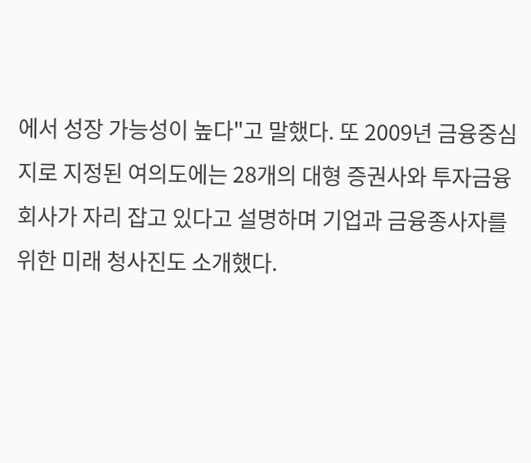에서 성장 가능성이 높다"고 말했다. 또 2009년 금융중심지로 지정된 여의도에는 28개의 대형 증권사와 투자금융회사가 자리 잡고 있다고 설명하며 기업과 금융종사자를 위한 미래 청사진도 소개했다.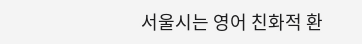서울시는 영어 친화적 환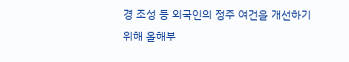경 조성 등 외국인의 정주 여건을 개선하기 위해 올해부